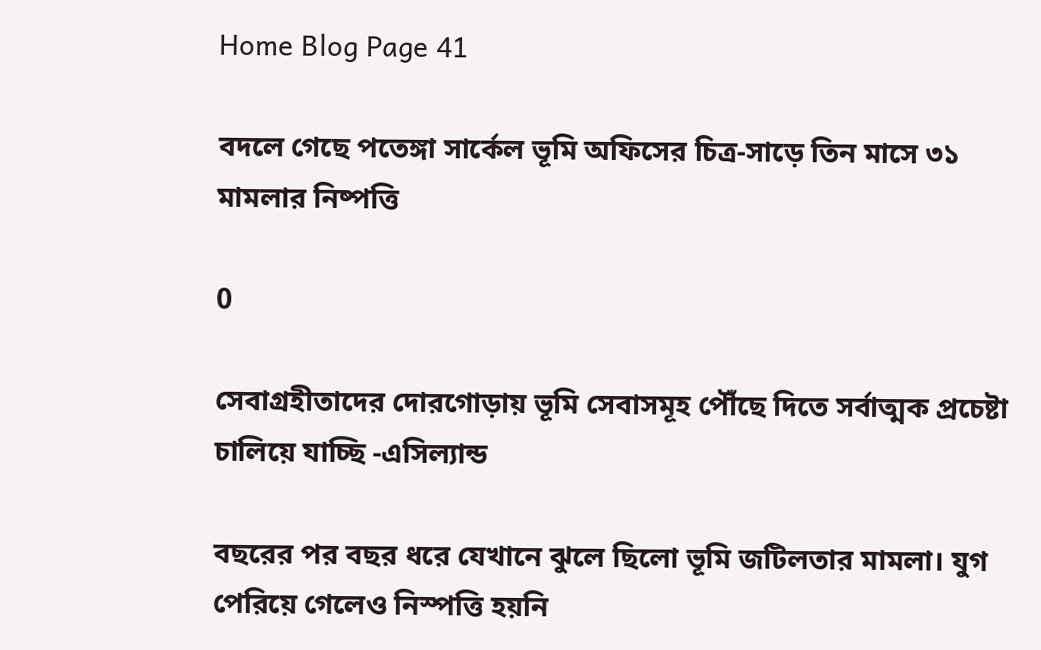Home Blog Page 41

বদলে গেছে পতেঙ্গা সার্কেল ভূমি অফিসের চিত্র-সাড়ে তিন মাসে ৩১ মামলার নিষ্পত্তি

0

সেবাগ্রহীতাদের দোরগোড়ায় ভূমি সেবাসমূহ পৌঁছে দিতে সর্বাত্মক প্রচেষ্টা চালিয়ে যাচ্ছি -এসিল্যান্ড

বছরের পর বছর ধরে যেখানে ঝুলে ছিলো ভূমি জটিলতার মামলা। যুগ পেরিয়ে গেলেও নিস্পত্তি হয়নি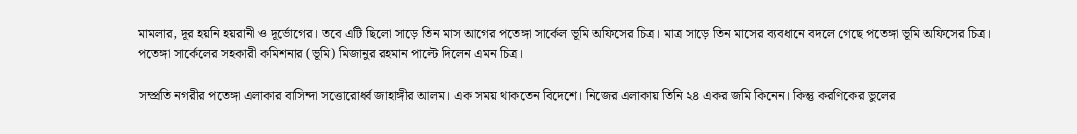মামলার, দূর হয়নি হয়রানী ও দূর্ভোগের। তবে এটি ছিলো সাড়ে তিন মাস আগের পতেঙ্গা সার্কেল ভূমি অফিসের চিত্র। মাত্র সাড়ে তিন মাসের ব্যবধানে বদলে গেছে পতেঙ্গা ভূমি অফিসের চিত্র। পতেঙ্গা সার্কেলের সহকারী কমিশনার (ভূমি) মিজানুর রহমান পাল্টে দিলেন এমন চিত্র।

সম্প্রতি নগরীর পতেঙ্গা এলাকার বাসিন্দা সত্তোরোর্ধ্ব জাহাঙ্গীর আলম। এক সময় থাকতেন বিদেশে। নিজের এলাকায় তিনি ২৪ একর জমি কিনেন। কিন্তু করণিকের ভুলের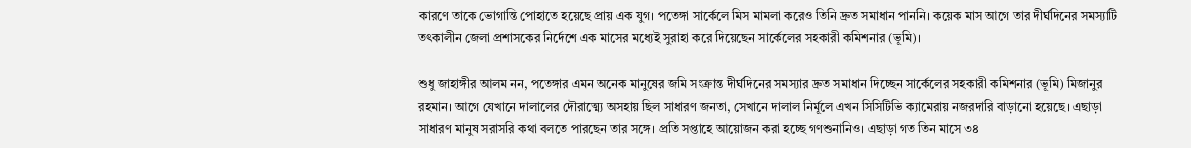কারণে তাকে ভোগান্তি পোহাতে হয়েছে প্রায় এক যুগ। পতেঙ্গা সার্কেলে মিস মামলা করেও তিনি দ্রুত সমাধান পাননি। কয়েক মাস আগে তার দীর্ঘদিনের সমস্যাটি তৎকালীন জেলা প্রশাসকের নির্দেশে এক মাসের মধ্যেই সুরাহা করে দিয়েছেন সার্কেলের সহকারী কমিশনার (ভূমি)।

শুধু জাহাঙ্গীর আলম নন, পতেঙ্গার এমন অনেক মানুষের জমি সংক্রান্ত দীর্ঘদিনের সমস্যার দ্রুত সমাধান দিচ্ছেন সার্কেলের সহকারী কমিশনার (ভূমি) মিজানুর রহমান। আগে যেখানে দালালের দৌরাত্ম্যে অসহায় ছিল সাধারণ জনতা, সেখানে দালাল নির্মূলে এখন সিসিটিভি ক্যামেরায় নজরদারি বাড়ানো হয়েছে। এছাড়া সাধারণ মানুষ সরাসরি কথা বলতে পারছেন তার সঙ্গে। প্রতি সপ্তাহে আয়োজন করা হচ্ছে গণশুনানিও। এছাড়া গত তিন মাসে ৩৪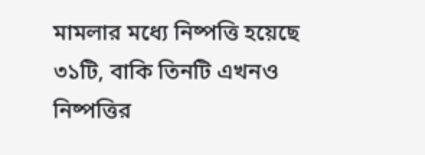মামলার মধ্যে নিষ্পত্তি হয়েছে ৩১টি, বাকি তিনটি এখনও নিষ্পত্তির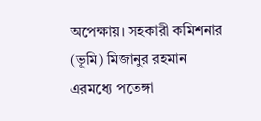অপেক্ষায়। সহকারী কমিশনার (ভূমি) মিজানুর রহমান এরমধ্যে পতেঙ্গা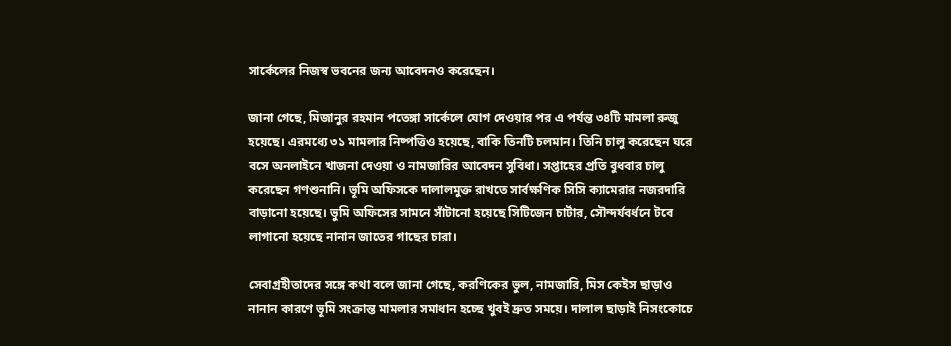সার্কেলের নিজস্ব ভবনের জন্য আবেদনও করেছেন।

জানা গেছে, মিজানুর রহমান পতেঙ্গা সার্কেলে যোগ দেওয়ার পর এ পর্যন্ত ৩৪টি মামলা রুজু হয়েছে। এরমধ্যে ৩১ মামলার নিষ্পত্তিও হয়েছে, বাকি তিনটি চলমান। তিনি চালু করেছেন ঘরে বসে অনলাইনে খাজনা দেওয়া ও নামজারির আবেদন সুবিধা। সপ্তাহের প্রতি বুধবার চালু করেছেন গণশুনানি। ভূমি অফিসকে দালালমুক্ত রাখতে সার্বক্ষণিক সিসি ক্যামেরার নজরদারি বাড়ানো হয়েছে। ভুমি অফিসের সামনে সাঁটানো হয়েছে সিটিজেন চার্টার, সৌন্দর্যবর্ধনে টবে লাগানো হয়েছে নানান জাতের গাছের চারা।

সেবাগ্রহীতাদের সঙ্গে কথা বলে জানা গেছে, করণিকের ভুল, নামজারি, মিস কেইস ছাড়াও নানান কারণে ভূমি সংক্রান্ত মামলার সমাধান হচ্ছে খুবই দ্রুত সময়ে। দালাল ছাড়াই নিসংকোচে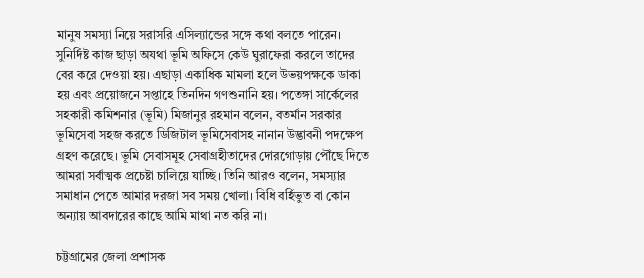মানুষ সমস্যা নিয়ে সরাসরি এসিল্যান্ডের সঙ্গে কথা বলতে পারেন। সুনির্দিষ্ট কাজ ছাড়া অযথা ভূমি অফিসে কেউ ঘুরাফেরা করলে তাদের বের করে দেওয়া হয়। এছাড়া একাধিক মামলা হলে উভয়পক্ষকে ডাকা হয় এবং প্রয়োজনে সপ্তাহে তিনদিন গণশুনানি হয়। পতেঙ্গা সার্কেলের সহকারী কমিশনার (ভূমি) মিজানুর রহমান বলেন, বতর্মান সরকার ভূমিসেবা সহজ করতে ডিজিটাল ভূমিসেবাসহ নানান উদ্ভাবনী পদক্ষেপ গ্রহণ করেছে। ভূমি সেবাসমূহ সেবাগ্রহীতাদের দোরগোড়ায় পৌঁছে দিতে আমরা সর্বাত্মক প্রচেষ্টা চালিয়ে যাচ্ছি। তিনি আরও বলেন, সমস্যার সমাধান পেতে আমার দরজা সব সময় খোলা। বিধি বর্হিভুত বা কোন অন্যায় আবদারের কাছে আমি মাথা নত করি না।

চট্টগ্রামের জেলা প্রশাসক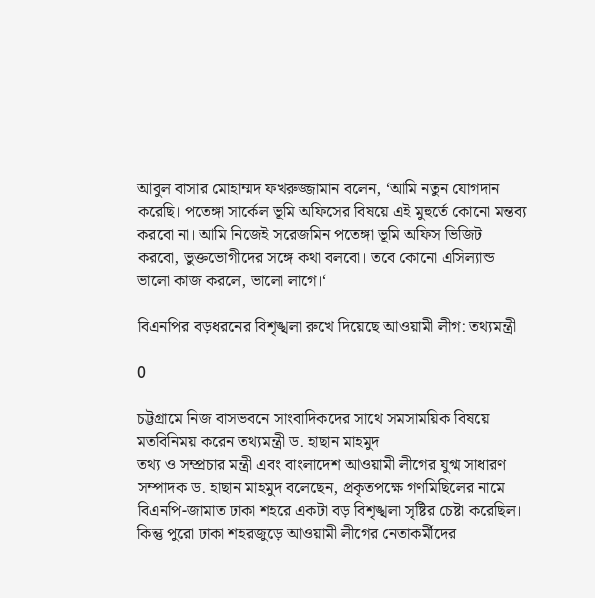আবুল বাসার মোহাম্মদ ফখরুজ্জামান বলেন, ‘আমি নতুন যোগদান করেছি। পতেঙ্গা সার্কেল ভূমি অফিসের বিষয়ে এই মুহুর্তে কোনো মন্তব্য করবো না। আমি নিজেই সরেজমিন পতেঙ্গা ভূমি অফিস ভিজিট করবো, ভুক্তভোগীদের সঙ্গে কথা বলবো। তবে কোনো এসিল্যান্ড ভালো কাজ করলে, ভালো লাগে।‘

বিএনপির বড়ধরনের বিশৃঙ্খলা রুখে দিয়েছে আওয়ামী লীগ: তথ্যমন্ত্রী

0

চট্টগ্রামে নিজ বাসভবনে সাংবাদিকদের সাথে সমসাময়িক বিষয়ে মতবিনিময় করেন তথ্যমন্ত্রী ড. হাছান মাহমুদ
তথ্য ও সম্প্রচার মন্ত্রী এবং বাংলাদেশ আওয়ামী লীগের যুগ্ম সাধারণ সম্পাদক ড. হাছান মাহমুদ বলেছেন, প্রকৃতপক্ষে গণমিছিলের নামে বিএনপি-জামাত ঢাকা শহরে একটা বড় বিশৃঙ্খলা সৃষ্টির চেষ্টা করেছিল। কিন্তু পুরো ঢাকা শহরজুড়ে আওয়ামী লীগের নেতাকর্মীদের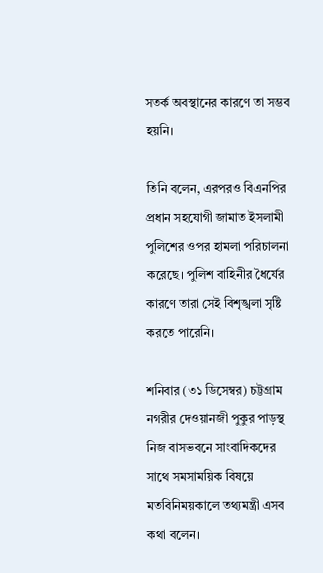সতর্ক অবস্থানের কারণে তা সম্ভব হয়নি।

তিনি বলেন, এরপরও বিএনপির প্রধান সহযোগী জামাত ইসলামী পুলিশের ওপর হামলা পরিচালনা করেছে। পুলিশ বাহিনীর ধৈর্যের কারণে তারা সেই বিশৃঙ্খলা সৃষ্টি করতে পারেনি।

শনিবার (৩১ ডিসেম্বর) চট্টগ্রাম নগরীর দেওয়ানজী পুকুর পাড়স্থ নিজ বাসভবনে সাংবাদিকদের সাথে সমসাময়িক বিষয়ে মতবিনিময়কালে তথ্যমন্ত্রী এসব কথা বলেন।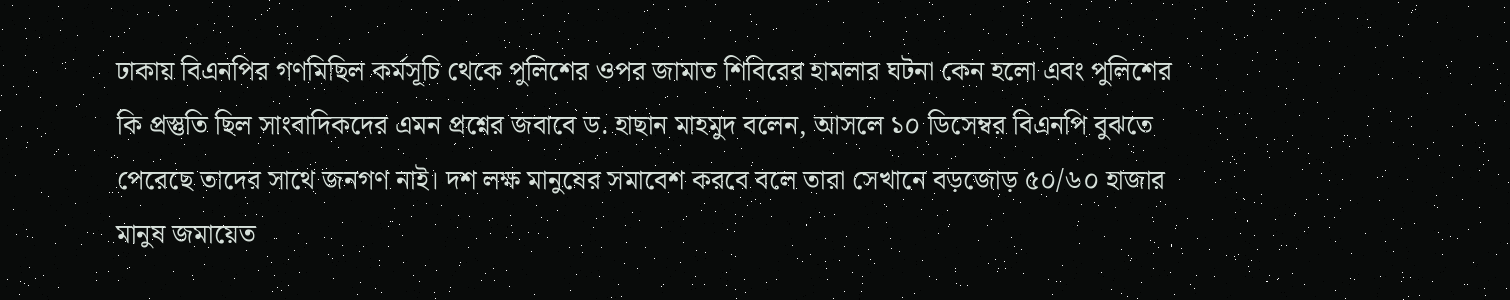ঢাকায় বিএনপির গণমিছিল কর্মসূচি থেকে পুলিশের ওপর জামাত শিবিরের হামলার ঘটনা কেন হলো এবং পুলিশের কি প্রস্তুতি ছিল সাংবাদিকদের এমন প্রশ্নের জবাবে ড. হাছান মাহমুদ বলেন, আসলে ১০ ডিসেম্বর বিএনপি বুঝতে পেরেছে তাদের সাথে জনগণ নাই। দশ লক্ষ মানুষের সমাবেশ করবে বলে তারা সেখানে বড়জোড় ৫০/৬০ হাজার মানুষ জমায়েত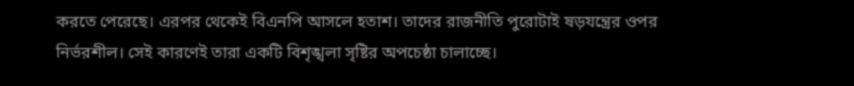করতে পেরেছে। এরপর থেকেই বিএনপি আসলে হতাশ। তাদের রাজনীতি পুরোটাই ষড়যন্ত্রের ওপর নির্ভরশীল। সেই কারণেই তারা একটি বিশৃঙ্খলা সৃষ্টির অপচেষ্ঠা চালাচ্ছে।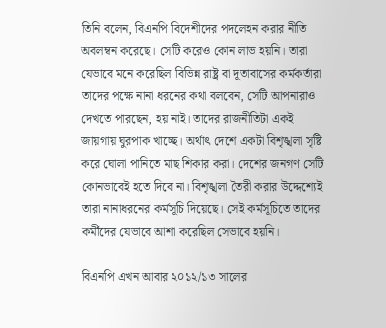তিনি বলেন, বিএনপি বিদেশীদের পদলেহন করার নীতি অবলম্বন করেছে। সেটি করেও কোন লাভ হয়নি। তারা যেভাবে মনে করেছিল বিভিন্ন রাষ্ট্র বা দূতাবাসের কর্মকর্তারা তাদের পক্ষে নানা ধরনের কথা বলবেন, সেটি আপনারাও দেখতে পারছেন, হয় নাই। তাদের রাজনীতিটা একই জায়গায় ঘুরপাক খাচ্ছে। অর্থাৎ দেশে একটা বিশৃঙ্খলা সৃষ্টি করে ঘোলা পানিতে মাছ শিকার করা। দেশের জনগণ সেটি কোনভাবেই হতে দিবে না। বিশৃঙ্খলা তৈরী করার উদ্দেশ্যেই তারা নানাধরনের কর্মসূচি দিয়েছে। সেই কর্মসূচিতে তাদের কর্মীদের যেভাবে আশা করেছিল সেভাবে হয়নি।

বিএনপি এখন আবার ২০১২/১৩ সালের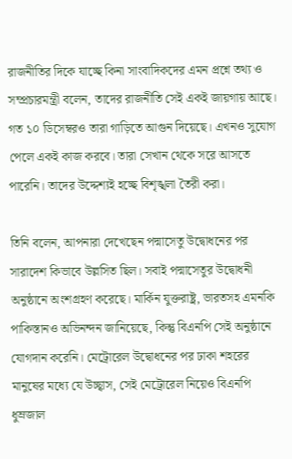রাজনীতির দিকে যাচ্ছে কিনা সাংবাদিকদের এমন প্রশ্নে তথ্য ও সম্প্রচারমন্ত্রী বলেন, তাদের রাজনীতি সেই একই জায়গায় আছে। গত ১০ ডিসেম্বরও তারা গাড়িতে আগুন দিয়েছে। এখনও সুযোগ পেলে একই কাজ করবে। তারা সেখান থেকে সরে আসতে পারেনি। তাদের উদ্দেশ্যই হচ্ছে বিশৃঙ্খলা তৈরী করা।

তিনি বলেন, আপনারা দেখেছেন পদ্মাসেতু উদ্বোধনের পর সারাদেশ কিভাবে উল্লসিত ছিল। সবাই পদ্মাসেতুর উদ্বোধনী অনুষ্ঠানে অংশগ্রহণ করেছে। মার্কিন যুক্তরাষ্ট্র, ভারতসহ এমনকি পাকিস্তানও অভিনন্দন জানিয়েছে, কিন্তু বিএনপি সেই অনুষ্ঠানে যোগদান করেনি। মেট্রোরেল উদ্বোধনের পর ঢাকা শহরের মানুষের মধ্যে যে উচ্ছ্বাস, সেই মেট্রোরেল নিয়েও বিএনপি ধুম্রজাল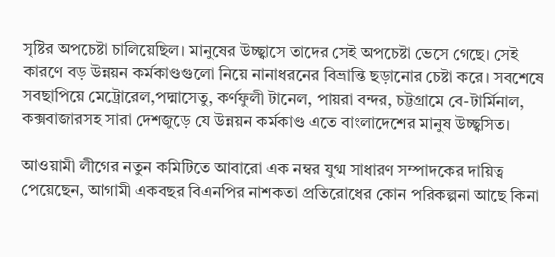সৃষ্টির অপচেষ্টা চালিয়েছিল। মানুষের উচ্ছ্বাসে তাদের সেই অপচেষ্টা ভেসে গেছে। সেই কারণে বড় উন্নয়ন কর্মকাণ্ডগুলো নিয়ে নানাধরনের বিভ্রান্তি ছড়ানোর চেষ্টা করে। সবশেষে সবছাপিয়ে মেট্রোরেল,পদ্মাসেতু, কর্ণফুলী টানেল, পায়রা বন্দর, চট্টগ্রামে বে-টার্মিনাল, কক্সবাজারসহ সারা দেশজুড়ে যে উন্নয়ন কর্মকাণ্ড এতে বাংলাদেশের মানুষ উচ্ছ্বসিত।

আওয়ামী লীগের নতুন কমিটিতে আবারো এক নম্বর যুগ্ম সাধারণ সম্পাদকের দায়িত্ব পেয়েছেন, আগামী একবছর বিএনপির নাশকতা প্রতিরোধের কোন পরিকল্পনা আছে কিনা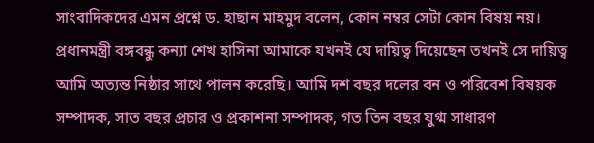সাংবাদিকদের এমন প্রশ্নে ড. হাছান মাহমুদ বলেন, কোন নম্বর সেটা কোন বিষয় নয়। প্রধানমন্ত্রী বঙ্গবন্ধু কন্যা শেখ হাসিনা আমাকে যখনই যে দায়িত্ব দিয়েছেন তখনই সে দায়িত্ব আমি অত্যন্ত নিষ্ঠার সাথে পালন করেছি। আমি দশ বছর দলের বন ও পরিবেশ বিষয়ক সম্পাদক, সাত বছর প্রচার ও প্রকাশনা সম্পাদক, গত তিন বছর যুগ্ম সাধারণ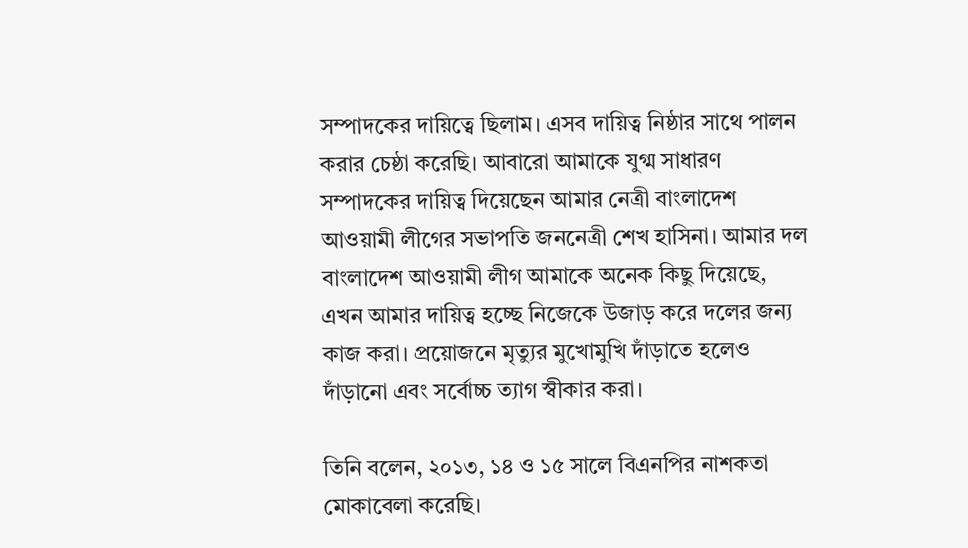সম্পাদকের দায়িত্বে ছিলাম। এসব দায়িত্ব নিষ্ঠার সাথে পালন করার চেষ্ঠা করেছি। আবারো আমাকে যুগ্ম সাধারণ সম্পাদকের দায়িত্ব দিয়েছেন আমার নেত্রী বাংলাদেশ আওয়ামী লীগের সভাপতি জননেত্রী শেখ হাসিনা। আমার দল বাংলাদেশ আওয়ামী লীগ আমাকে অনেক কিছু দিয়েছে, এখন আমার দায়িত্ব হচ্ছে নিজেকে উজাড় করে দলের জন্য কাজ করা। প্রয়োজনে মৃত্যুর মুখোমুখি দাঁড়াতে হলেও দাঁড়ানো এবং সর্বোচ্চ ত্যাগ স্বীকার করা।

তিনি বলেন, ২০১৩, ১৪ ও ১৫ সালে বিএনপির নাশকতা মোকাবেলা করেছি।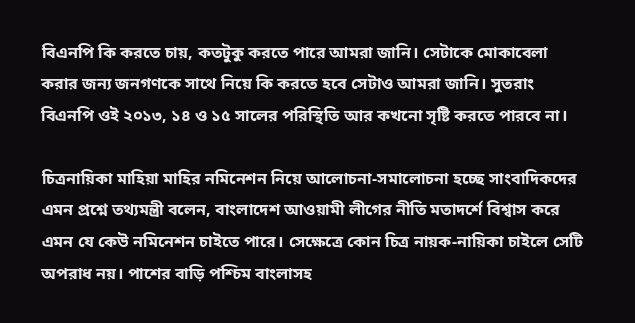বিএনপি কি করতে চায়, কতটুকু করতে পারে আমরা জানি। সেটাকে মোকাবেলা করার জন্য জনগণকে সাথে নিয়ে কি করতে হবে সেটাও আমরা জানি। সুতরাং বিএনপি ওই ২০১৩, ১৪ ও ১৫ সালের পরিস্থিতি আর কখনো সৃষ্টি করতে পারবে না।

চিত্রনায়িকা মাহিয়া মাহির নমিনেশন নিয়ে আলোচনা-সমালোচনা হচ্ছে সাংবাদিকদের এমন প্রশ্নে তথ্যমন্ত্রী বলেন, বাংলাদেশ আওয়ামী লীগের নীতি মতাদর্শে বিশ্বাস করে এমন যে কেউ নমিনেশন চাইতে পারে। সেক্ষেত্রে কোন চিত্র নায়ক-নায়িকা চাইলে সেটি অপরাধ নয়। পাশের বাড়ি পশ্চিম বাংলাসহ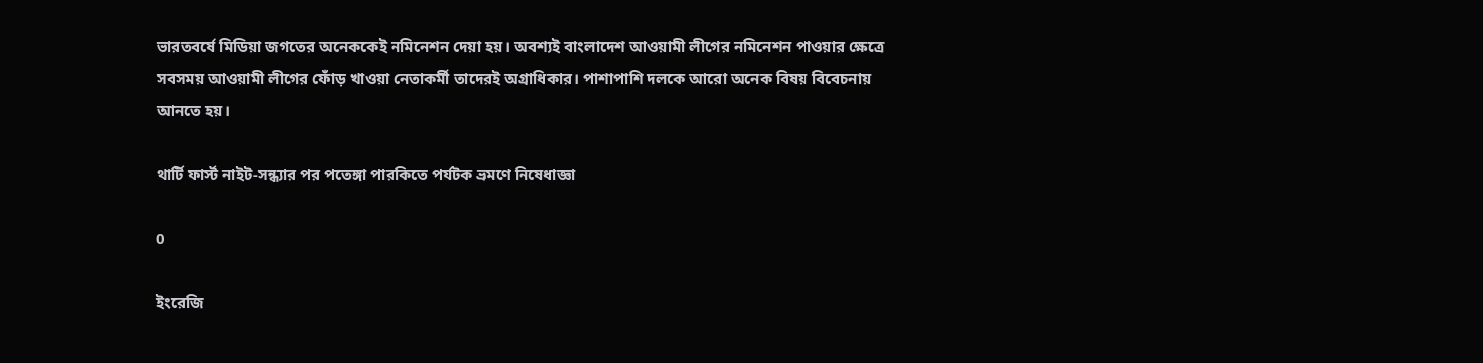ভারতবর্ষে মিডিয়া জগতের অনেককেই নমিনেশন দেয়া হয়। অবশ্যই বাংলাদেশ আওয়ামী লীগের নমিনেশন পাওয়ার ক্ষেত্রে সবসময় আওয়ামী লীগের ফোঁড় খাওয়া নেতাকর্মী তাদেরই অগ্রাধিকার। পাশাপাশি দলকে আরো অনেক বিষয় বিবেচনায় আনতে হয়।

থার্টি ফার্স্ট নাইট-সন্ধ্যার পর পতেঙ্গা পারকিতে পর্যটক ভ্রমণে নিষেধাজ্ঞা

0

ইংরেজি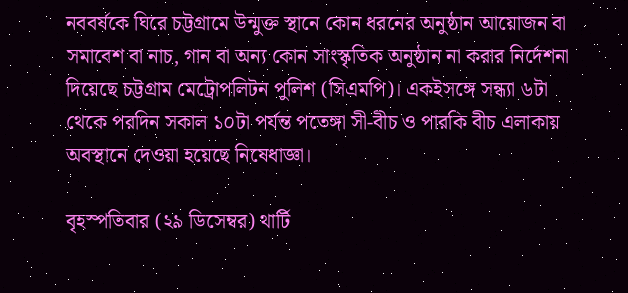নববর্ষকে ঘিরে চট্টগ্রামে উন্মুক্ত স্থানে কোন ধরনের অনুষ্ঠান আয়োজন বা সমাবেশ বা নাচ, গান বা অন্য কোন সাংস্কৃতিক অনুষ্ঠান না করার নির্দেশনা দিয়েছে চট্টগ্রাম মেট্রোপলিটন পুলিশ (সিএমপি)। একইসঙ্গে সন্ধ্যা ৬টা থেকে পরদিন সকাল ১০টা পর্যন্ত পতেঙ্গা সী-বীচ ও পারকি বীচ এলাকায় অবস্থানে দেওয়া হয়েছে নিষেধাজ্ঞা।

বৃহস্পতিবার (২৯ ডিসেম্বর) থার্টি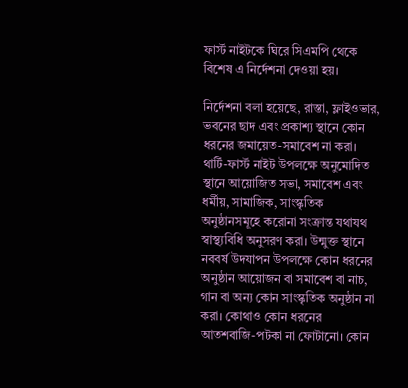ফার্স্ট নাইটকে ঘিরে সিএমপি থেকে বিশেষ এ নির্দেশনা দেওয়া হয়।

নির্দেশনা বলা হয়েছে, রাস্তা, ফ্লাইওভার, ভবনের ছাদ এবং প্রকাশ্য স্থানে কোন ধরনের জমায়েত-সমাবেশ না করা। থার্টি-ফার্স্ট নাইট উপলক্ষে অনুমোদিত স্থানে আয়োজিত সভা, সমাবেশ এবং ধর্মীয়, সামাজিক, সাংস্কৃতিক অনুষ্ঠানসমূহে করোনা সংক্রান্ত যথাযথ স্বাস্থ্যবিধি অনুসরণ করা। উন্মুক্ত স্থানে নববর্ষ উদযাপন উপলক্ষে কোন ধরনের অনুষ্ঠান আয়োজন বা সমাবেশ বা নাচ, গান বা অন্য কোন সাংস্কৃতিক অনুষ্ঠান না করা। কোথাও কোন ধরনের আতশবাজি-পটকা না ফোটানো। কোন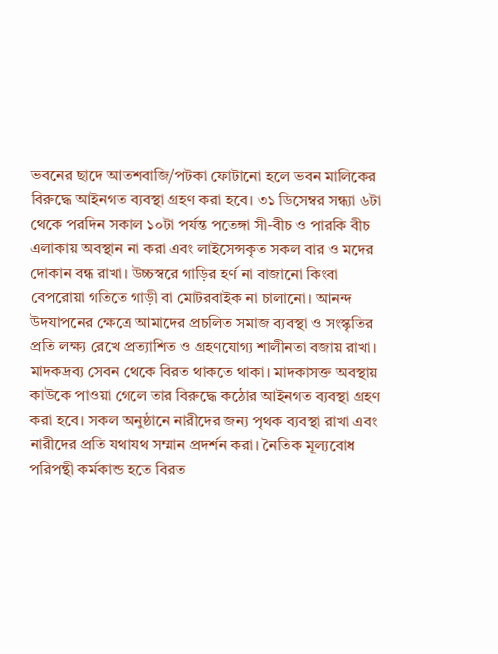ভবনের ছাদে আতশবাজি/পটকা ফোটানো হলে ভবন মালিকের বিরুদ্ধে আইনগত ব্যবস্থা গ্রহণ করা হবে। ৩১ ডিসেম্বর সন্ধ্যা ৬টা থেকে পরদিন সকাল ১০টা পর্যন্ত পতেঙ্গা সী-বীচ ও পারকি বীচ এলাকায় অবস্থান না করা এবং লাইসেন্সকৃত সকল বার ও মদের দোকান বন্ধ রাখা। উচ্চস্বরে গাড়ির হর্ণ না বাজানো কিংবা বেপরোয়া গতিতে গাড়ী বা মোটরবাইক না চালানো। আনন্দ উদযাপনের ক্ষেত্রে আমাদের প্রচলিত সমাজ ব্যবস্থা ও সংস্কৃতির প্রতি লক্ষ্য রেখে প্রত্যাশিত ও গ্রহণযোগ্য শালীনতা বজায় রাখা। মাদকদ্রব্য সেবন থেকে বিরত থাকতে থাকা। মাদকাসক্ত অবস্থায় কাউকে পাওয়া গেলে তার বিরুদ্ধে কঠোর আইনগত ব্যবস্থা গ্রহণ করা হবে। সকল অনুষ্ঠানে নারীদের জন্য পৃথক ব্যবস্থা রাখা এবং নারীদের প্রতি যথাযথ সম্মান প্রদর্শন করা। নৈতিক মূল্যবোধ পরিপন্থী কর্মকান্ড হতে বিরত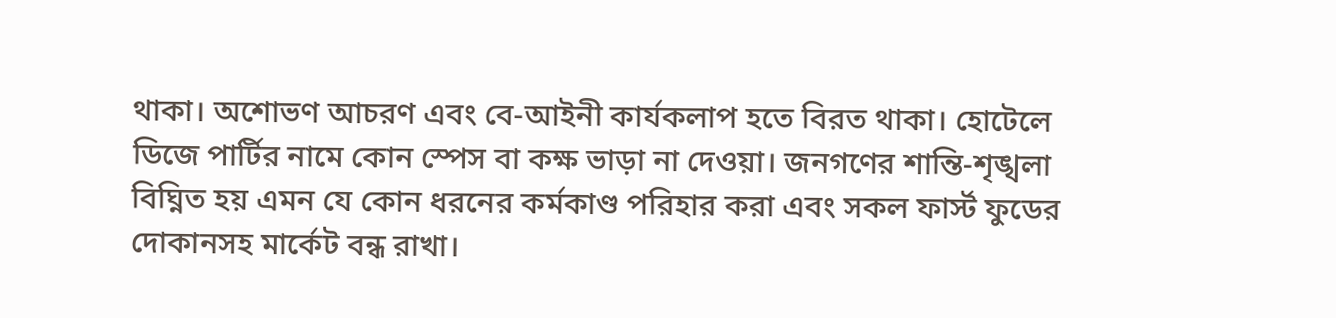থাকা। অশোভণ আচরণ এবং বে-আইনী কার্যকলাপ হতে বিরত থাকা। হোটেলে ডিজে পার্টির নামে কোন স্পেস বা কক্ষ ভাড়া না দেওয়া। জনগণের শান্তি-শৃঙ্খলা বিঘ্নিত হয় এমন যে কোন ধরনের কর্মকাণ্ড পরিহার করা এবং সকল ফার্স্ট ফুডের দোকানসহ মার্কেট বন্ধ রাখা।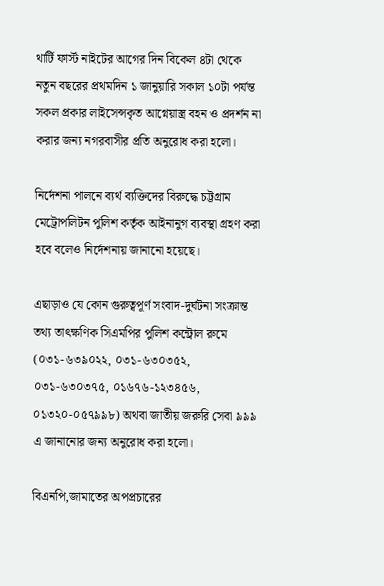থার্টি ফার্স্ট নাইটের আগের দিন বিকেল ৪টা থেকে নতুন বছরের প্রথমদিন ১ জানুয়ারি সকাল ১০টা পর্যন্ত সকল প্রকার লাইসেন্সকৃত আগ্নেয়াস্ত্র বহন ও প্রদর্শন না করার জন্য নগরবাসীর প্রতি অনুরোধ করা হলো।

নির্দেশনা পালনে ব্যর্থ ব্যক্তিদের বিরুদ্ধে চট্টগ্রাম মেট্রোপলিটন পুলিশ কর্তৃক আইনানুগ ব্যবস্থা গ্রহণ করা হবে বলেও নির্দেশনায় জানানো হয়েছে।

এছাড়াও যে কোন গুরুত্বপূর্ণ সংবাদ-দুর্ঘটনা সংক্রান্ত তথ্য তাৎক্ষণিক সিএমপির পুলিশ কন্ট্রোল রুমে (০৩১-৬৩৯০২২, ০৩১-৬৩০৩৫২, ০৩১-৬৩০৩৭৫, ০১৬৭৬-১২৩৪৫৬, ০১৩২০-০৫৭৯৯৮) অথবা জাতীয় জরুরি সেবা ৯৯৯ এ জানানোর জন্য অনুরোধ করা হলো।

বিএনপি,জামাতের অপপ্রচারের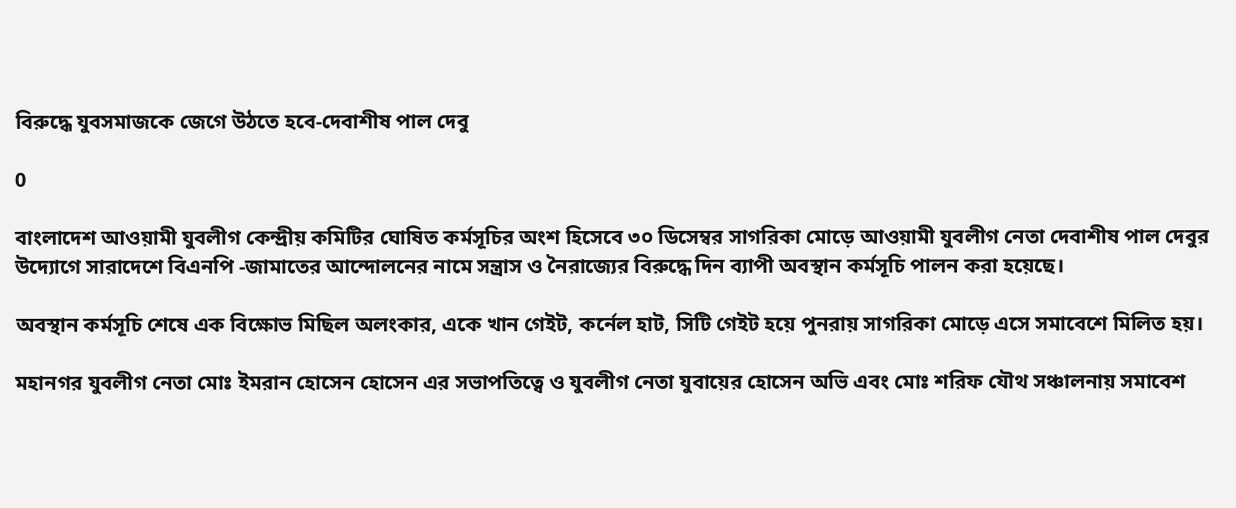বিরুদ্ধে যুবসমাজকে জেগে উঠতে হবে-দেবাশীষ পাল দেবু

0

বাংলাদেশ আওয়ামী যুবলীগ কেন্দ্রীয় কমিটির ঘোষিত কর্মসূচির অংশ হিসেবে ৩০ ডিসেম্বর সাগরিকা মোড়ে আওয়ামী যুবলীগ নেতা দেবাশীষ পাল দেবুর উদ্যোগে সারাদেশে বিএনপি -জামাতের আন্দোলনের নামে সন্ত্রাস ও নৈরাজ্যের বিরুদ্ধে দিন ব্যাপী অবস্থান কর্মসূচি পালন করা হয়েছে।

অবস্থান কর্মসূচি শেষে এক বিক্ষোভ মিছিল অলংকার, একে খান গেইট, কর্নেল হাট, সিটি গেইট হয়ে পুনরায় সাগরিকা মোড়ে এসে সমাবেশে মিলিত হয়।

মহানগর যুবলীগ নেতা মোঃ ইমরান হোসেন হোসেন এর সভাপতিত্বে ও যুবলীগ নেতা যুবায়ের হোসেন অভি এবং মোঃ শরিফ যৌথ সঞ্চালনায় সমাবেশ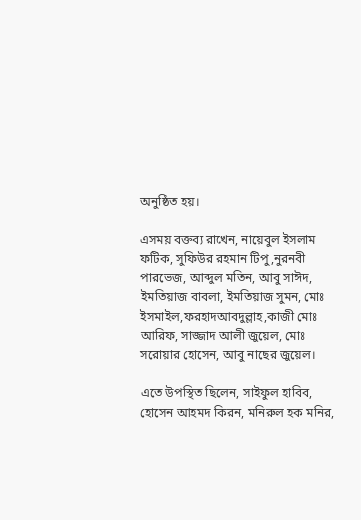অনুষ্ঠিত হয়।

এসময় বক্তব্য রাখেন, নায়েবুল ইসলাম ফটিক, সুফিউর রহমান টিপু,নুরনবী পারভেজ, আব্দুল মতিন, আবু সাঈদ, ইমতিয়াজ বাবলা, ইমতিয়াজ সুমন, মোঃ ইসমাইল,ফরহাদআবদুল্লাহ,কাজী মোঃ আরিফ, সাজ্জাদ আলী জুয়েল, মোঃ সরোয়ার হোসেন, আবু নাছের জুয়েল।

এতে উপস্থিত ছিলেন, সাইফুল হাবিব, হোসেন আহমদ কিরন, মনিরুল হক মনির,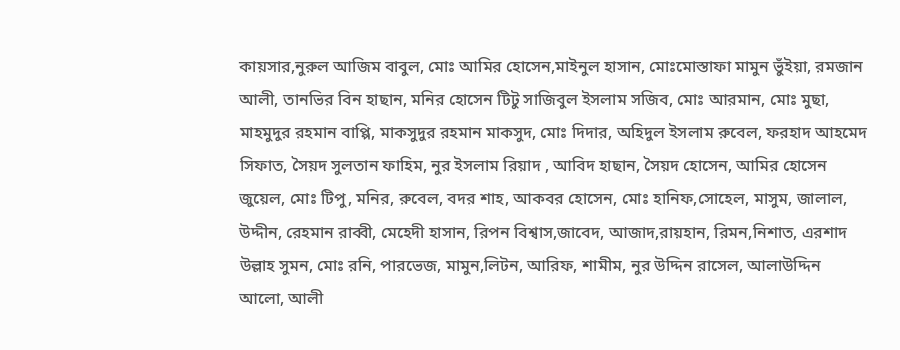কায়সার,নুরুল আজিম বাবুল, মোঃ আমির হোসেন,মাইনুল হাসান, মোঃমোস্তাফা মামুন ভুঁইয়া, রমজান আলী, তানভির বিন হাছান, মনির হোসেন টিটু সাজিবুল ইসলাম সজিব, মোঃ আরমান, মোঃ মুছা, মাহমুদুর রহমান বাপ্পি, মাকসুদুর রহমান মাকসুদ, মোঃ দিদার, অহিদুল ইসলাম রুবেল, ফরহাদ আহমেদ সিফাত, সৈয়দ সুলতান ফাহিম, নুর ইসলাম রিয়াদ , আবিদ হাছান, সৈয়দ হোসেন, আমির হোসেন জুয়েল, মোঃ টিপু, মনির, রুবেল, বদর শাহ, আকবর হোসেন, মোঃ হানিফ,সোহেল, মাসুম, জালাল, উদ্দীন, রেহমান রাব্বী, মেহেদী হাসান, রিপন বিশ্বাস,জাবেদ, আজাদ,রায়হান, রিমন,নিশাত, এরশাদ উল্লাহ সুমন, মোঃ রনি, পারভেজ, মামুন,লিটন, আরিফ, শামীম, নুর উদ্দিন রাসেল, আলাউদ্দিন আলো, আলী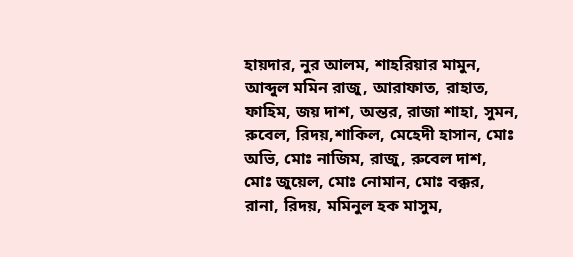হায়দার, নুর আলম, শাহরিয়ার মামুন, আব্দুল মমিন রাজু, আরাফাত, রাহাত, ফাহিম, জয় দাশ, অন্তর, রাজা শাহা, সুমন, রুবেল, রিদয়,শাকিল, মেহেদী হাসান, মোঃ অভি, মোঃ নাজিম, রাজু, রুবেল দাশ, মোঃ জুয়েল, মোঃ নোমান, মোঃ বক্কর, রানা, রিদয়, মমিনুল হক মাসুম,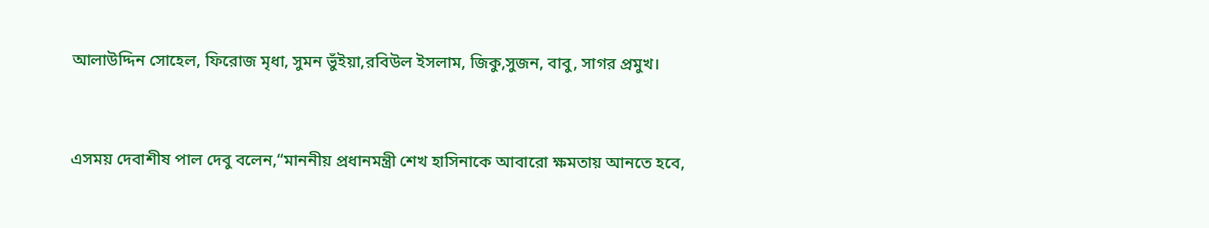আলাউদ্দিন সোহেল, ফিরোজ মৃধা, সুমন ভুঁইয়া,রবিউল ইসলাম, জিকু,সুজন, বাবু, সাগর প্রমুখ।


এসময় দেবাশীষ পাল দেবু বলেন,“মাননীয় প্রধানমন্ত্রী শেখ হাসিনাকে আবারো ক্ষমতায় আনতে হবে,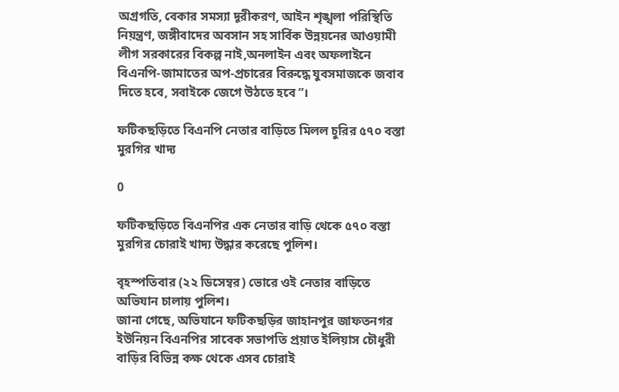অগ্রগতি, বেকার সমস্যা দূরীকরণ, আইন শৃঙ্খলা পরিস্থিতি নিয়ন্ত্রণ, জঙ্গীবাদের অবসান সহ সার্বিক উন্নয়নের আওয়ামী লীগ সরকারের বিকল্প নাই,অনলাইন এবং অফলাইনে বিএনপি-জামাতের অপ-প্রচারের বিরুদ্ধে যুবসমাজকে জবাব দিতে হবে, সবাইকে জেগে উঠতে হবে”।

ফটিকছড়িতে বিএনপি নেতার বাড়িতে মিলল চুরির ৫৭০ বস্তা মুরগির খাদ্য

0

ফটিকছড়িতে বিএনপির এক নেতার বাড়ি থেকে ৫৭০ বস্তা মুরগির চোরাই খাদ্য উদ্ধার করেছে পুলিশ।

বৃহস্পতিবার (২২ ডিসেম্বর) ভোরে ওই নেতার বাড়িতে অভিযান চালায় পুলিশ।
জানা গেছে, অভিযানে ফটিকছড়ির জাহানপুর জাফতনগর ইউনিয়ন বিএনপির সাবেক সভাপতি প্রয়াত ইলিয়াস চৌধুরী বাড়ির বিভিন্ন কক্ষ থেকে এসব চোরাই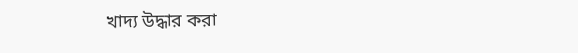খাদ্য উদ্ধার করা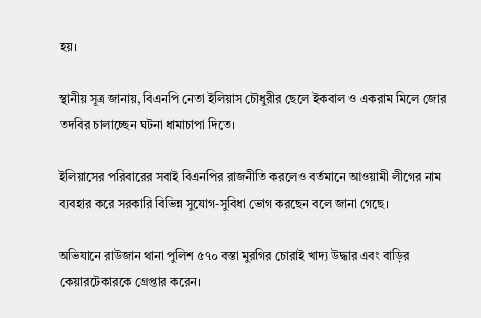হয়।

স্থানীয় সূত্র জানায়, বিএনপি নেতা ইলিয়াস চৌধুরীর ছেলে ইকবাল ও একরাম মিলে জোর তদবির চালাচ্ছেন ঘটনা ধামাচাপা দিতে।

ইলিয়াসের পরিবারের সবাই বিএনপির রাজনীতি করলেও বর্তমানে আওয়ামী লীগের নাম ব্যবহার করে সরকারি বিভিন্ন সুযোগ-সুবিধা ভোগ করছেন বলে জানা গেছে।

অভিযানে রাউজান থানা পুলিশ ৫৭০ বস্তা মুরগির চোরাই খাদ্য উদ্ধার এবং বাড়ির কেয়ারটেকারকে গ্রেপ্তার করেন।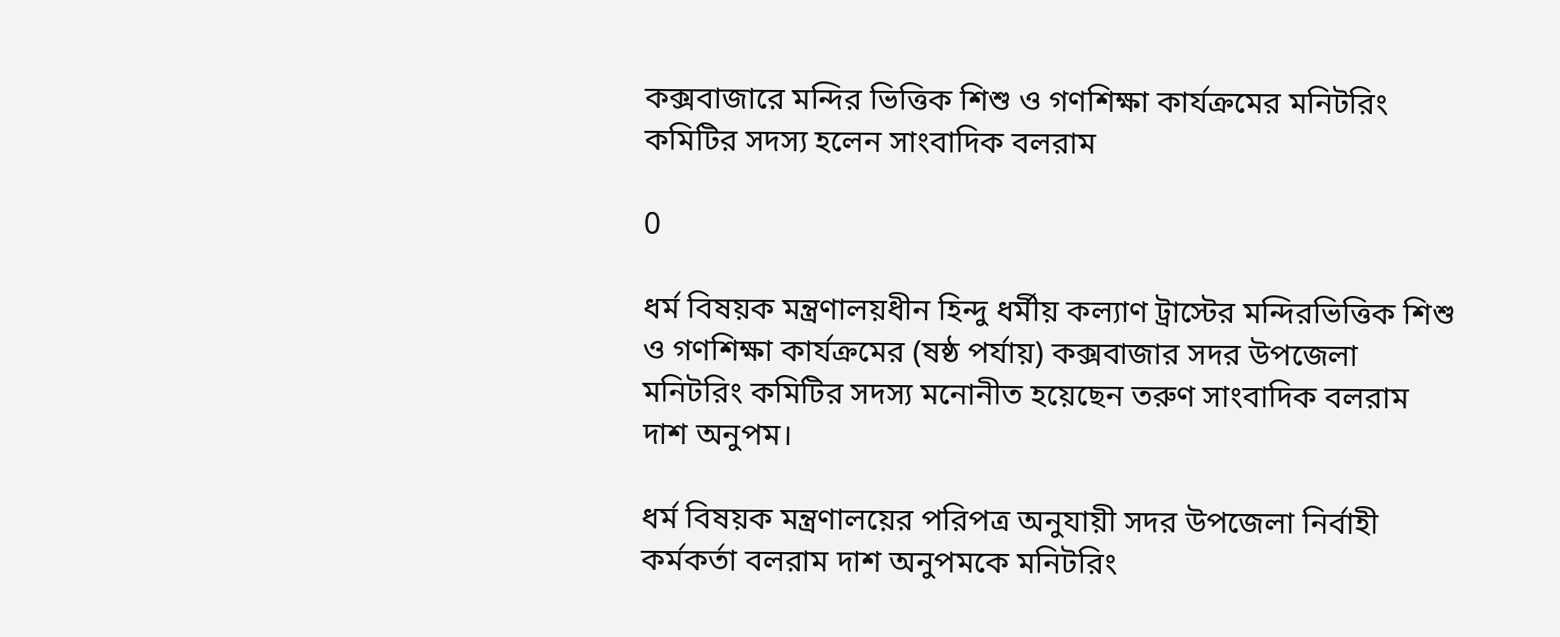কক্সবাজারে মন্দির ভিত্তিক শিশু ও গণশিক্ষা কার্যক্রমের মনিটরিং কমিটির সদস্য হলেন সাংবাদিক বলরাম

0

ধর্ম বিষয়ক মন্ত্রণালয়ধীন হিন্দু ধর্মীয় কল্যাণ ট্রাস্টের মন্দিরভিত্তিক শিশু ও গণশিক্ষা কার্যক্রমের (ষষ্ঠ পর্যায়) কক্সবাজার সদর উপজেলা মনিটরিং কমিটির সদস্য মনোনীত হয়েছেন তরুণ সাংবাদিক বলরাম দাশ অনুপম।

ধর্ম বিষয়ক মন্ত্রণালয়ের পরিপত্র অনুযায়ী সদর উপজেলা নির্বাহী কর্মকর্তা বলরাম দাশ অনুপমকে মনিটরিং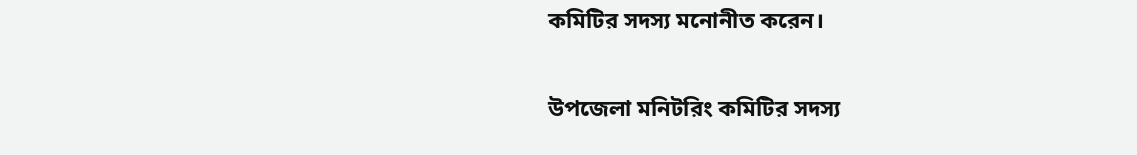কমিটির সদস্য মনোনীত করেন।

উপজেলা মনিটরিং কমিটির সদস্য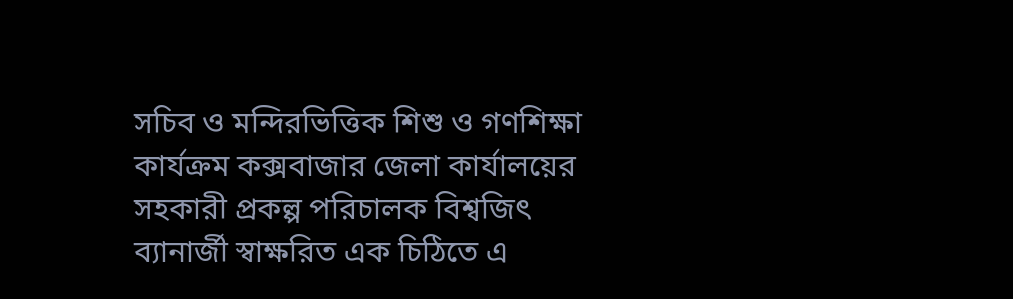সচিব ও মন্দিরভিত্তিক শিশু ও গণশিক্ষা কার্যক্রম কক্সবাজার জেলা কার্যালয়ের সহকারী প্রকল্প পরিচালক বিশ্বজিৎ ব্যানার্জী স্বাক্ষরিত এক চিঠিতে এ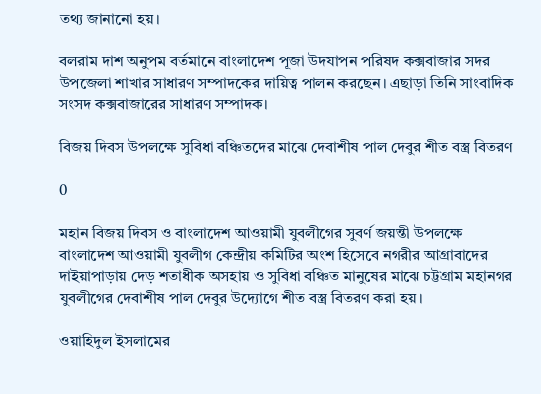তথ্য জানানো হয়।

বলরাম দাশ অনুপম বর্তমানে বাংলাদেশ পূজা উদযাপন পরিষদ কক্সবাজার সদর উপজেলা শাখার সাধারণ সম্পাদকের দায়িত্ব পালন করছেন। এছাড়া তিনি সাংবাদিক সংসদ কক্সবাজারের সাধারণ সম্পাদক।

বিজয় দিবস উপলক্ষে সুবিধা বঞ্চিতদের মাঝে দেবাশীষ পাল দেবুর শীত বস্ত্র বিতরণ

0

মহান বিজয় দিবস ও বাংলাদেশ আওয়ামী যুবলীগের সুবর্ণ জয়ন্তী উপলক্ষে বাংলাদেশ আওয়ামী যুবলীগ কেন্দ্রীয় কমিটির অংশ হিসেবে নগরীর আগ্রাবাদের দাইয়াপাড়ায় দেড় শতাধীক অসহায় ও সুবিধা বঞ্চিত মানুষের মাঝে চট্টগ্রাম মহানগর যুবলীগের দেবাশীষ পাল দেবুর উদ্যোগে শীত বস্ত্র বিতরণ করা হয়।

ওয়াহিদুল ইসলামের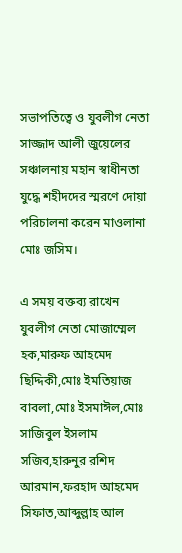সভাপতিত্বে ও যুবলীগ নেতা সাজ্জাদ আলী জুয়েলের সঞ্চালনায় মহান স্বাধীনতা যুদ্ধে শহীদদের স্মরণে দোয়া পরিচালনা করেন মাওলানা মোঃ জসিম।

এ সময় বক্তব্য রাখেন যুবলীগ নেতা মোজাম্মেল হক,মারুফ আহমেদ ছিদ্দিকী,মোঃ ইমতিয়াজ বাবলা,মোঃ ইসমাঈল,মোঃ সাজিবুল ইসলাম সজিব,হারুনুর রশিদ আরমান,ফরহাদ আহমেদ সিফাত,আব্দুল্লাহ আল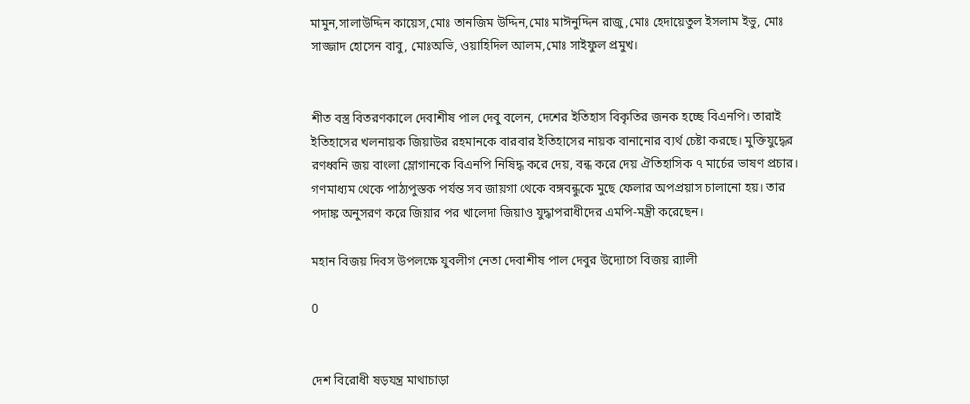মামুন,সালাউদ্দিন কায়েস,মোঃ তানজিম উদ্দিন,মোঃ মাঈনুদ্দিন রাজু,মোঃ হেদায়েতুল ইসলাম ইভু, মোঃ সাজ্জাদ হোসেন বাবু, মোঃঅভি, ওয়াহিদিল আলম,মোঃ সাইফুল প্রমুখ।


শীত বস্ত্র বিতরণকালে দেবাশীষ পাল দেবু বলেন, দেশের ইতিহাস বিকৃতির জনক হচ্ছে বিএনপি। তারাই ইতিহাসের খলনায়ক জিয়াউর রহমানকে বারবার ইতিহাসের নায়ক বানানোর ব্যর্থ চেষ্টা করছে। মুক্তিযুদ্ধের রণধ্বনি জয় বাংলা ম্লোগানকে বিএনপি নিষিদ্ধ করে দেয়, বন্ধ করে দেয় ঐতিহাসিক ৭ মার্চের ভাষণ প্রচার। গণমাধ্যম থেকে পাঠ্যপুস্তক পর্যন্ত সব জায়গা থেকে বঙ্গবন্ধুকে মুছে ফেলার অপপ্রয়াস চালানো হয়। তার পদাঙ্ক অনুসরণ করে জিয়ার পর খালেদা জিয়াও যুদ্ধাপরাধীদের এমপি-মন্ত্রী করেছেন।

মহান বিজয় দিবস উপলক্ষে যুবলীগ নেতা দেবাশীষ পাল দেবুর উদ্যোগে বিজয় র‍্যালী

0


দেশ বিরোধী ষড়যন্ত্র মাথাচাড়া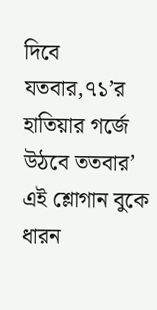দিবে যতবার,৭১’র হাতিয়ার গর্জে উঠবে ততবার’ এই শ্লোগান বুকে ধারন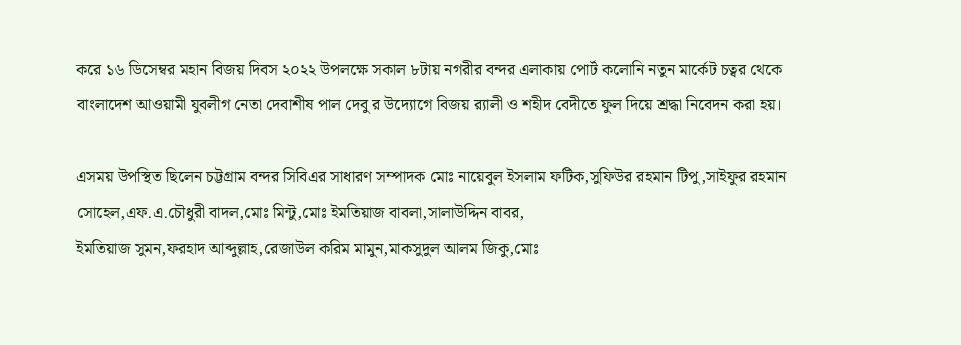করে ১৬ ডিসেম্বর মহান বিজয় দিবস ২০২২ উপলক্ষে সকাল ৮টায় নগরীর বন্দর এলাকায় পোর্ট কলোনি নতুন মার্কেট চত্বর থেকে বাংলাদেশ আওয়ামী যুবলীগ নেতা দেবাশীষ পাল দেবু র উদ্যোগে বিজয় র‍্যালী ও শহীদ বেদীতে ফুল দিয়ে শ্রদ্ধা নিবেদন করা হয়।

এসময় উপস্থিত ছিলেন চট্টগ্রাম বন্দর সিবিএর সাধারণ সম্পাদক মোঃ নায়েবুল ইসলাম ফটিক,সুফিউর রহমান টিপু,সাইফুর রহমান সোহেল,এফ.এ.চৌধুরী বাদল,মোঃ মিন্টু,মোঃ ইমতিয়াজ বাবলা,সালাউদ্দিন বাবর,
ইমতিয়াজ সুমন,ফরহাদ আব্দুল্লাহ,রেজাউল করিম মামুন,মাকসুদুল আলম জিকু,মোঃ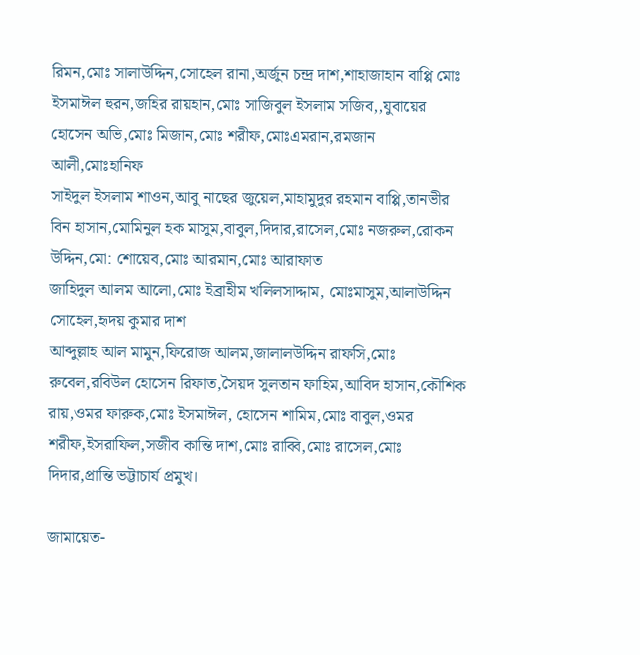রিমন,মোঃ সালাউদ্দিন,সোহেল রানা,অর্জুন চন্দ্র দাশ,শাহাজাহান বাপ্পি মোঃ ইসমাঈল হুরন,জহির রায়হান,মোঃ সাজিবুল ইসলাম সজিব,,যুবায়ের হোসেন অভি,মোঃ মিজান,মোঃ শরীফ,মোঃএমরান,রমজান আলী,মোঃহানিফ
সাইদুল ইসলাম শাওন,আবু নাছের জুয়েল,মাহামুদুর রহমান বাপ্পি,তানভীর বিন হাসান,মোমিনুল হক মাসুম,বাবুল,দিদার,রাসেল,মোঃ নজরুল,রোকন উদ্দিন,মো: শোয়েব,মোঃ আরমান,মোঃ আরাফাত
জাহিদুল আলম আলো,মোঃ ইব্রাহীম খলিলসাদ্দাম, মোঃমাসুম,আলাউদ্দিন সোহেল,হৃদয় কুমার দাশ
আব্দুল্লাহ আল মামুন,ফিরোজ আলম,জালালউদ্দিন রাফসি,মোঃ রুবেল,রবিউল হোসেন রিফাত,সৈয়দ সুলতান ফাহিম,আবিদ হাসান,কৌশিক রায়,ওমর ফারুক,মোঃ ইসমাঈল, হোসেন শামিম,মোঃ বাবুল,ওমর শরীফ,ইসরাফিল,সজীব কান্তি দাশ,মোঃ রাব্বি,মোঃ রাসেল,মোঃ দিদার,প্রান্তি ভট্টাচার্য প্রমুখ।

জামায়েত-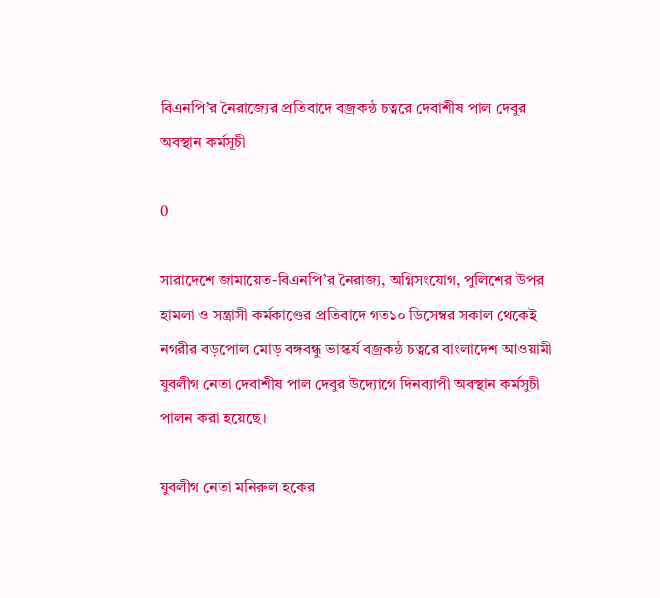বিএনপি’র নৈরাজ্যের প্রতিবাদে বজ্রকন্ঠ চত্বরে দেবাশীষ পাল দেবুর অবস্থান কর্মসূচী

0

সারাদেশে জামায়েত-বিএনপি’র নৈরাজ্য, অগ্নিসংযোগ, পুলিশের উপর হামলা ও সন্ত্রাসী কর্মকাণ্ডের প্রতিবাদে গত১০ ডিসেম্বর সকাল থেকেই নগরীর বড়পোল মোড় বঙ্গবন্ধু ভাস্কর্য বজ্রকন্ঠ চত্বরে বাংলাদেশ আওয়ামী যুবলীগ নেতা দেবাশীষ পাল দেবুর উদ্যোগে দিনব্যাপী অবস্থান কর্মসুচী পালন করা হয়েছে।

যুবলীগ নেতা মনিরুল হকের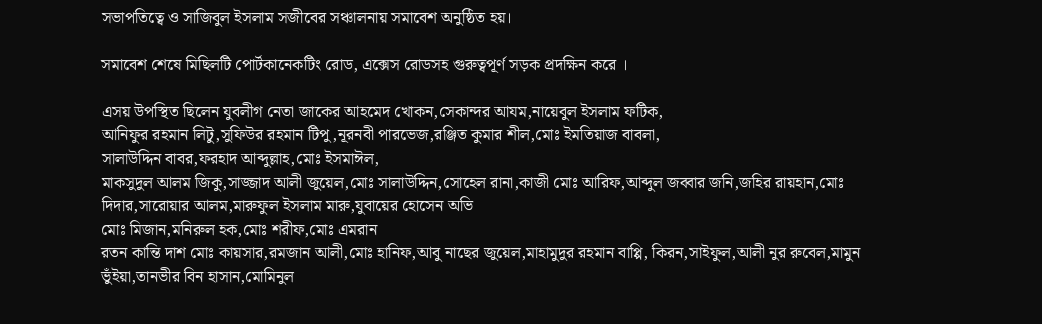সভাপতিত্বে ও সাজিবুল ইসলাম সজীবের সঞ্চালনায় সমাবেশ অনুষ্ঠিত হয়।

সমাবেশ শেষে মিছিলটি পোর্টকানেকটিং রোড, এক্সেস রোডসহ গুরুত্বপূর্ণ সড়ক প্রদক্ষিন করে ।

এসয় উপস্থিত ছিলেন যুবলীগ নেতা জাকের আহমেদ খোকন,সেকান্দর আযম,নায়েবুল ইসলাম ফটিক,
আনিফুর রহমান লিটু,সুফিউর রহমান টিপু,নূরনবী পারভেজ,রঞ্জিত কুমার শীল,মোঃ ইমতিয়াজ বাবলা,
সালাউদ্দিন বাবর,ফরহাদ আব্দুল্লাহ,মোঃ ইসমাঈল,
মাকসুদুল আলম জিকু,সাজ্জাদ আলী জুয়েল,মোঃ সালাউদ্দিন,সোহেল রানা,কাজী মোঃ আরিফ,আব্দুল জব্বার জনি,জহির রায়হান,মোঃ দিদার,সারোয়ার আলম,মারুফুল ইসলাম মারু,যুবায়ের হোসেন অভি
মোঃ মিজান,মনিরুল হক,মোঃ শরীফ,মোঃ এমরান
রতন কান্তি দাশ মোঃ কায়সার,রমজান আলী,মোঃ হানিফ,আবু নাছের জুয়েল,মাহামুদুর রহমান বাপ্পি, কিরন,সাইফুল,আলী নুর রুবেল,মামুন ভুঁইয়া,তানভীর বিন হাসান,মোমিনুল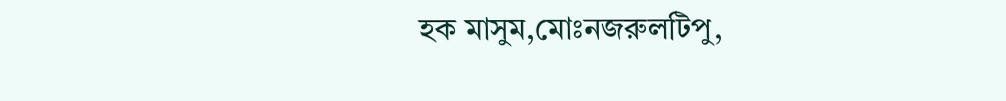হক মাসুম,মোঃনজরুলটিপু,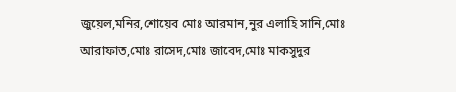জুয়েল,মনির,শোয়েব মোঃ আরমান,নুর এলাহি সানি,মোঃ আরাফাত,মোঃ রাসেদ,মোঃ জাবেদ,মোঃ মাকসুদুর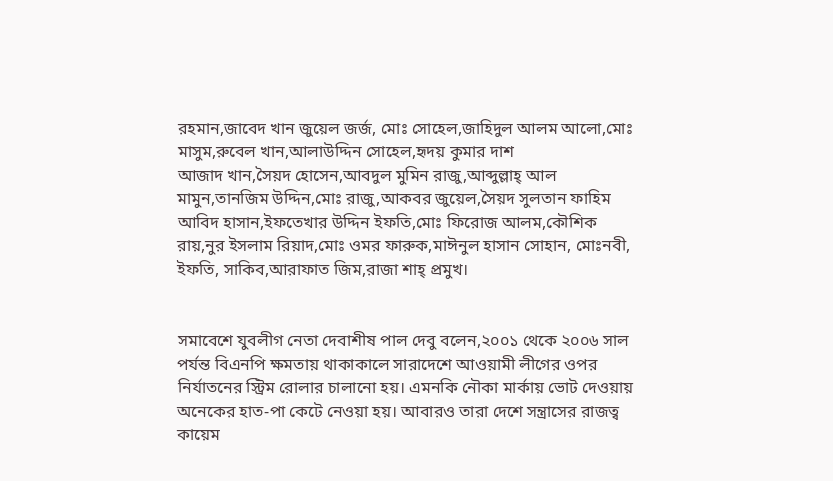রহমান,জাবেদ খান জুয়েল জর্জ, মোঃ সোহেল,জাহিদুল আলম আলো,মোঃ মাসুম,রুবেল খান,আলাউদ্দিন সোহেল,হৃদয় কুমার দাশ
আজাদ খান,সৈয়দ হোসেন,আবদুল মুমিন রাজু,আব্দুল্লাহ্ আল মামুন,তানজিম উদ্দিন,মোঃ রাজু,আকবর জুয়েল,সৈয়দ সুলতান ফাহিম
আবিদ হাসান,ইফতেখার উদ্দিন ইফতি,মোঃ ফিরোজ আলম,কৌশিক রায়,নুর ইসলাম রিয়াদ,মোঃ ওমর ফারুক,মাঈনুল হাসান সোহান, মোঃনবী, ইফতি, সাকিব,আরাফাত জিম,রাজা শাহ্ প্রমুখ।


সমাবেশে যুবলীগ নেতা দেবাশীষ পাল দেবু বলেন,২০০১ থেকে ২০০৬ সাল পর্যন্ত বিএনপি ক্ষমতায় থাকাকালে সারাদেশে আওয়ামী লীগের ওপর নির্যাতনের স্ট্রিম রোলার চালানো হয়। এমনকি নৌকা মার্কায় ভোট দেওয়ায় অনেকের হাত-পা কেটে নেওয়া হয়। আবারও তারা দেশে সন্ত্রাসের রাজত্ব কায়েম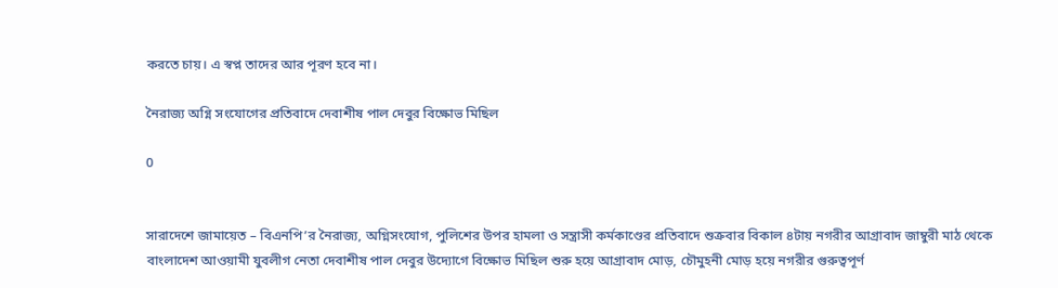করতে চায়। এ স্বপ্ন তাদের আর পূরণ হবে না।

নৈরাজ্য অগ্নি সংযোগের প্রতিবাদে দেবাশীষ পাল দেবুর বিক্ষোভ মিছিল

0


সারাদেশে জামায়েত – বিএনপি’র নৈরাজ্য, অগ্নিসংযোগ, পুলিশের উপর হামলা ও সন্ত্রাসী কর্মকাণ্ডের প্রতিবাদে শুক্রবার বিকাল ৪টায় নগরীর আগ্রাবাদ জাম্বুরী মাঠ থেকে বাংলাদেশ আওয়ামী যুবলীগ নেতা দেবাশীষ পাল দেবুর উদ্যোগে বিক্ষোভ মিছিল শুরু হয়ে আগ্রাবাদ মোড়, চৌমুহনী মোড় হয়ে নগরীর গুরুত্বপূর্ণ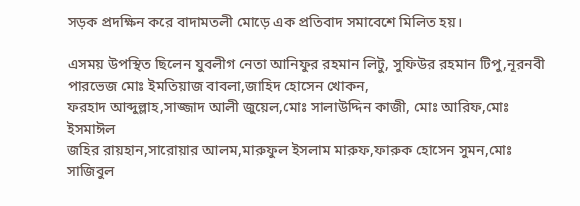সড়ক প্রদক্ষিন করে বাদামতলী মোড়ে এক প্রতিবাদ সমাবেশে মিলিত হয়।

এসময় উপস্থিত ছিলেন যুবলীগ নেতা আনিফুর রহমান লিটু, সুফিউর রহমান টিপু,নূরনবী পারভেজ মোঃ ইমতিয়াজ বাবলা,জাহিদ হোসেন খোকন,
ফরহাদ আব্দুল্লাহ,সাজ্জাদ আলী জুয়েল,মোঃ সালাউদ্দিন কাজী, মোঃ আরিফ,মোঃ ইসমাঈল
জহির রায়হান,সারোয়ার আলম,মারুফুল ইসলাম মারুফ,ফারুক হোসেন সুমন,মোঃ সাজিবুল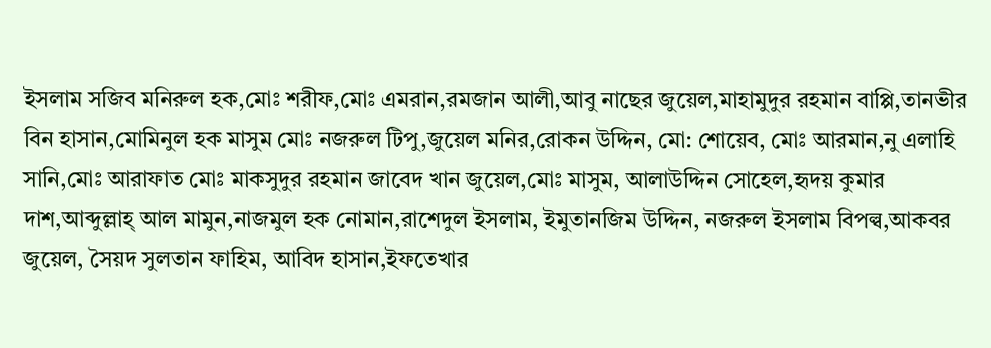ইসলাম সজিব মনিরুল হক,মোঃ শরীফ,মোঃ এমরান,রমজান আলী,আবু নাছের জুয়েল,মাহামুদুর রহমান বাপ্পি,তানভীর বিন হাসান,মোমিনুল হক মাসুম মোঃ নজরুল টিপু,জুয়েল মনির,রোকন উদ্দিন, মো: শোয়েব, মোঃ আরমান,নু এলাহি সানি,মোঃ আরাফাত মোঃ মাকসুদুর রহমান জাবেদ খান জুয়েল,মোঃ মাসুম, আলাউদ্দিন সোহেল,হৃদয় কুমার দাশ,আব্দুল্লাহ্ আল মামুন,নাজমুল হক নোমান,রাশেদুল ইসলাম, ইমুতানজিম উদ্দিন, নজরুল ইসলাম বিপল্ব,আকবর জুয়েল, সৈয়দ সুলতান ফাহিম, আবিদ হাসান,ইফতেখার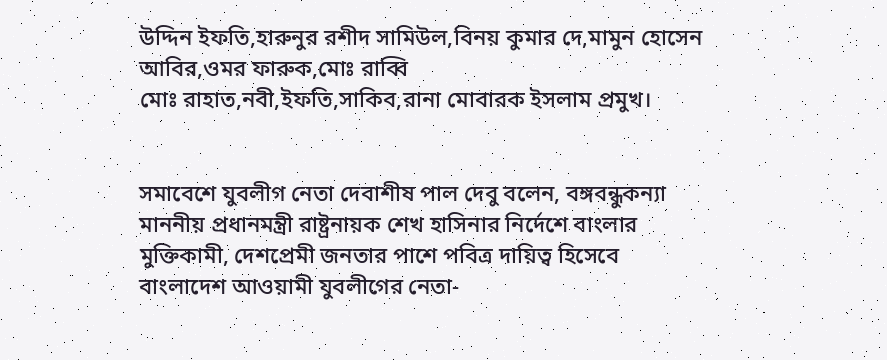উদ্দিন ইফতি,হারুনুর রশীদ সামিউল,বিনয় কুমার দে,মামুন হোসেন আবির,ওমর ফারুক,মোঃ রাব্বি
মোঃ রাহাত,নবী,ইফতি,সাকিব,রানা মোবারক ইসলাম প্রমুখ।


সমাবেশে যুবলীগ নেতা দেবাশীষ পাল দেবু বলেন, বঙ্গবন্ধুকন্যা মাননীয় প্রধানমন্ত্রী রাষ্ট্রনায়ক শেখ হাসিনার নির্দেশে বাংলার মুক্তিকামী, দেশপ্রেমী জনতার পাশে পবিত্র দায়িত্ব হিসেবে বাংলাদেশ আওয়ামী যুবলীগের নেতা-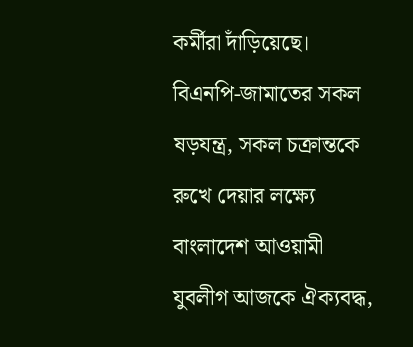কর্মীরা দাঁড়িয়েছে। বিএনপি-জামাতের সকল ষড়যন্ত্র, সকল চক্রান্তকে রুখে দেয়ার লক্ষ্যে বাংলাদেশ আওয়ামী যুবলীগ আজকে ঐক্যবদ্ধ,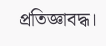প্রতিজ্ঞাবদ্ধ।